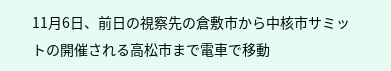11月6日、前日の視察先の倉敷市から中核市サミットの開催される高松市まで電車で移動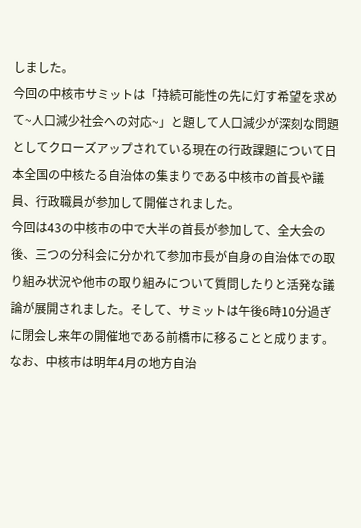しました。
今回の中核市サミットは「持続可能性の先に灯す希望を求めて~人口減少社会への対応~」と題して人口減少が深刻な問題としてクローズアップされている現在の行政課題について日本全国の中核たる自治体の集まりである中核市の首長や議員、行政職員が参加して開催されました。
今回は43の中核市の中で大半の首長が参加して、全大会の後、三つの分科会に分かれて参加市長が自身の自治体での取り組み状況や他市の取り組みについて質問したりと活発な議論が展開されました。そして、サミットは午後6時10分過ぎに閉会し来年の開催地である前橋市に移ることと成ります。
なお、中核市は明年4月の地方自治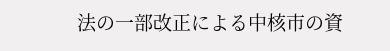法の一部改正による中核市の資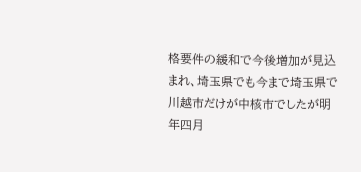格要件の緩和で今後増加が見込まれ、埼玉県でも今まで埼玉県で川越市だけが中核市でしたが明年四月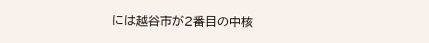には越谷市が2番目の中核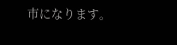市になります。